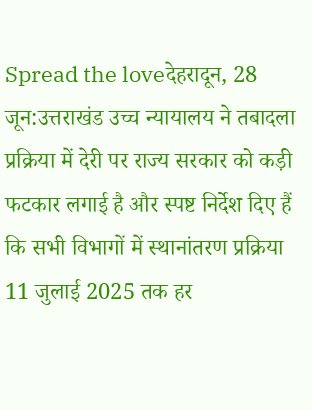Spread the loveदेहरादून, 28 जून:उत्तराखंड उच्च न्यायालय ने तबादला प्रक्रिया में देरी पर राज्य सरकार को कड़ी फटकार लगाई है और स्पष्ट निर्देश दिए हैं कि सभी विभागों में स्थानांतरण प्रक्रिया 11 जुलाई 2025 तक हर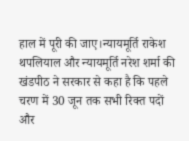हाल में पूरी की जाए।न्यायमूर्ति राकेश थपलियाल और न्यायमूर्ति नरेश शर्मा की खंडपीठ ने सरकार से कहा है कि पहले चरण में 30 जून तक सभी रिक्त पदों और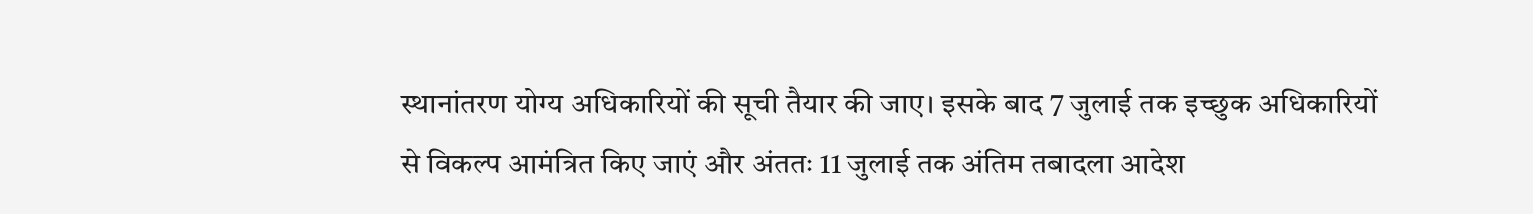स्थानांतरण योग्य अधिकारियों की सूची तैयार की जाए। इसके बाद 7 जुलाई तक इच्छुक अधिकारियों से विकल्प आमंत्रित किए जाएं और अंततः 11 जुलाई तक अंतिम तबादला आदेश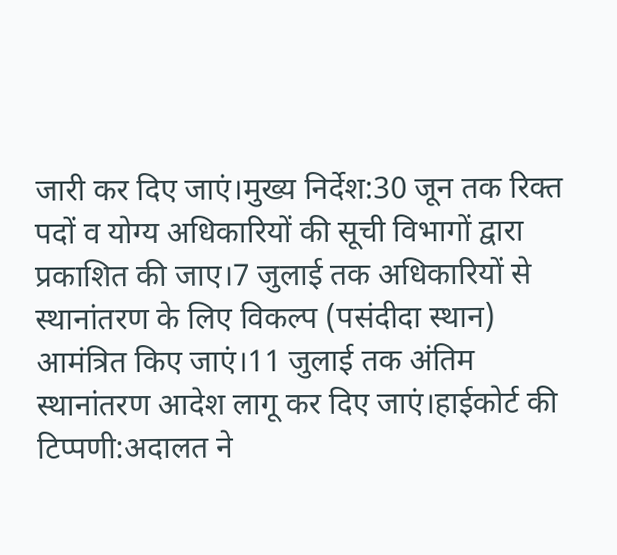जारी कर दिए जाएं।मुख्य निर्देश:30 जून तक रिक्त पदों व योग्य अधिकारियों की सूची विभागों द्वारा प्रकाशित की जाए।7 जुलाई तक अधिकारियों से स्थानांतरण के लिए विकल्प (पसंदीदा स्थान) आमंत्रित किए जाएं।11 जुलाई तक अंतिम स्थानांतरण आदेश लागू कर दिए जाएं।हाईकोर्ट की टिप्पणी:अदालत ने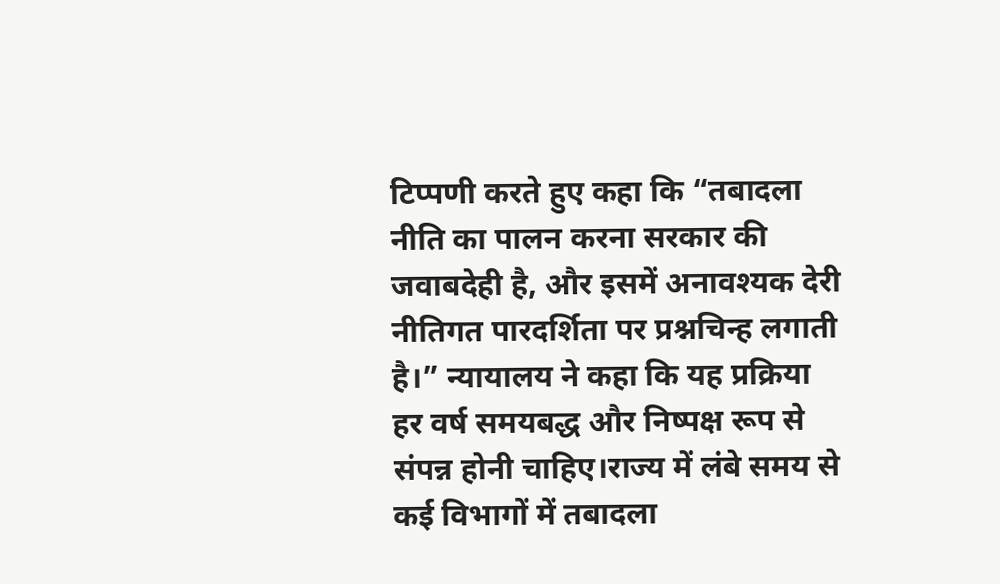टिप्पणी करते हुए कहा कि “तबादला नीति का पालन करना सरकार की जवाबदेही है, और इसमें अनावश्यक देरी नीतिगत पारदर्शिता पर प्रश्नचिन्ह लगाती है।” न्यायालय ने कहा कि यह प्रक्रिया हर वर्ष समयबद्ध और निष्पक्ष रूप से संपन्न होनी चाहिए।राज्य में लंबे समय से कई विभागों में तबादला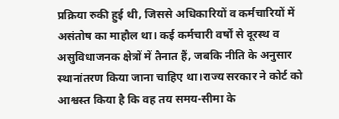प्रक्रिया रुकी हुई थी, जिससे अधिकारियों व कर्मचारियों में असंतोष का माहौल था। कई कर्मचारी वर्षों से दूरस्थ व असुविधाजनक क्षेत्रों में तैनात हैं, जबकि नीति के अनुसार स्थानांतरण किया जाना चाहिए था।राज्य सरकार ने कोर्ट को आश्वस्त किया है कि वह तय समय-सीमा के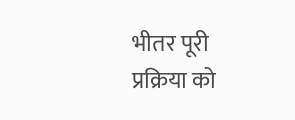भीतर पूरी प्रक्रिया को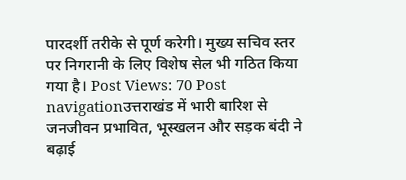पारदर्शी तरीके से पूर्ण करेगी। मुख्य सचिव स्तर पर निगरानी के लिए विशेष सेल भी गठित किया गया है। Post Views: 70 Post navigationउत्तराखंड में भारी बारिश से जनजीवन प्रभावित, भूस्खलन और सड़क बंदी ने बढ़ाई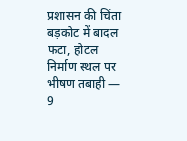प्रशासन की चिंता बड़कोट में बादल फटा, होटल निर्माण स्थल पर भीषण तबाही — 9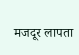मजदूर लापता